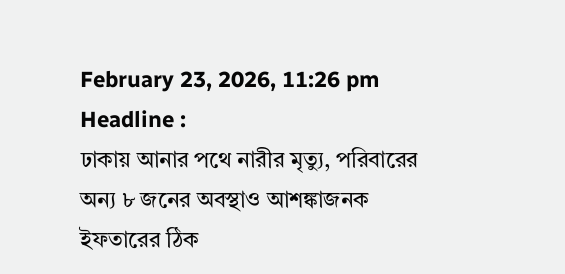February 23, 2026, 11:26 pm
Headline :
ঢাকায় আনার পথে নারীর মৃত্যু, পরিবারের অন্য ৮ জনের অবস্থাও আশঙ্কাজনক ইফতারের ঠিক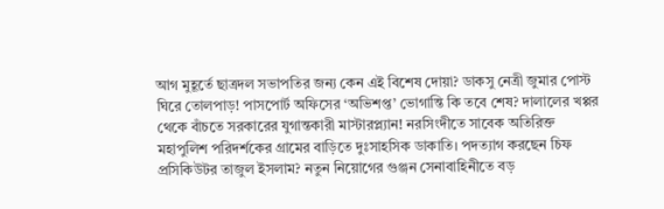আগ মুহূর্তে ছাত্রদল সভাপতির জন্য কেন এই বিশেষ দোয়া? ডাকসু নেত্রী জুমার পোস্ট ঘিরে তোলপাড়! পাসপোর্ট অফিসের ‘অভিশপ্ত’ ভোগান্তি কি তবে শেষ? দালালের খপ্পর থেকে বাঁচতে সরকারের যুগান্তকারী মাস্টারপ্ল্যান! নরসিংদীতে সাবেক অতিরিক্ত মহাপুলিশ পরিদর্শকের গ্রামের বাড়িতে দুঃসাহসিক ডাকাতি। পদত্যাগ করছেন চিফ প্রসিকিউটর তাজুল ইসলাম? নতুন নিয়োগের গুঞ্জন সেনাবাহিনীতে বড়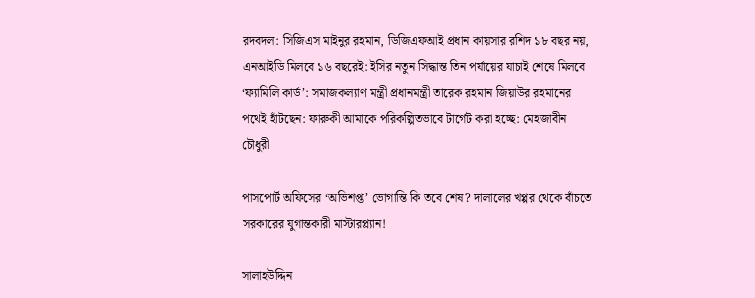রদবদল: সিজিএস মাইনুর রহমান, ডিজিএফআই প্রধান কায়সার রশিদ ১৮ বছর নয়, এনআইডি মিলবে ১৬ বছরেই: ইসির নতুন সিদ্ধান্ত তিন পর্যায়ের যাচাই শেষে মিলবে ‘ফ্যামিলি কার্ড’: সমাজকল্যাণ মন্ত্রী প্রধানমন্ত্রী তারেক রহমান জিয়াউর রহমানের পথেই হাঁটছেন: ফারুকী আমাকে পরিকল্পিতভাবে টার্গেট করা হচ্ছে: মেহজাবীন চৌধুরী

পাসপোর্ট অফিসের ‘অভিশপ্ত’ ভোগান্তি কি তবে শেষ? দালালের খপ্পর থেকে বাঁচতে সরকারের যুগান্তকারী মাস্টারপ্ল্যান!

সালাহউদ্দিন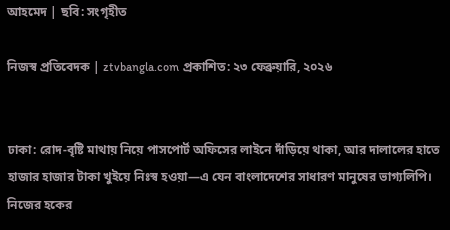আহমেদ | ছবি: সংগৃহীত

নিজস্ব প্রতিবেদক | ztvbangla.com প্রকাশিত: ২৩ ফেব্রুয়ারি, ২০২৬


ঢাকা: রোদ-বৃষ্টি মাথায় নিয়ে পাসপোর্ট অফিসের লাইনে দাঁড়িয়ে থাকা, আর দালালের হাতে হাজার হাজার টাকা খুইয়ে নিঃস্ব হওয়া—এ যেন বাংলাদেশের সাধারণ মানুষের ভাগ্যলিপি। নিজের হকের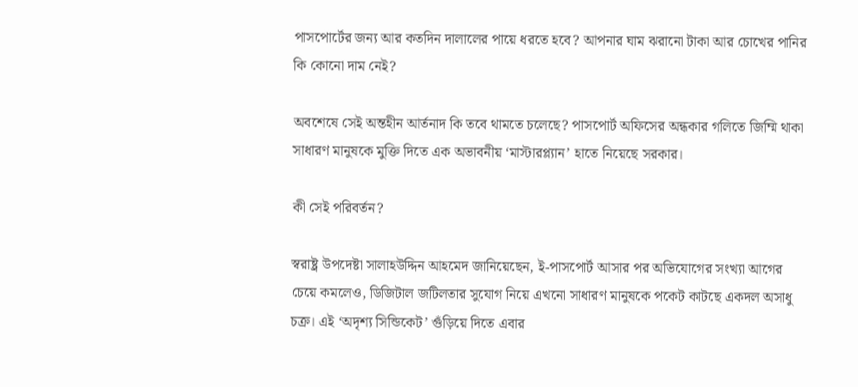পাসপোর্টের জন্য আর কতদিন দালালের পায়ে ধরতে হবে? আপনার ঘাম ঝরানো টাকা আর চোখের পানির কি কোনো দাম নেই?

অবশেষে সেই অন্তহীন আর্তনাদ কি তবে থামতে চলেছে? পাসপোর্ট অফিসের অন্ধকার গলিতে জিম্মি থাকা সাধারণ মানুষকে মুক্তি দিতে এক অভাবনীয় ‘মাস্টারপ্ল্যান’ হাতে নিয়েছে সরকার।

কী সেই পরিবর্তন?

স্বরাষ্ট্র উপদেষ্টা সালাহউদ্দিন আহমেদ জানিয়েছেন, ই-পাসপোর্ট আসার পর অভিযোগের সংখ্যা আগের চেয়ে কমলেও, ডিজিটাল জটিলতার সুযোগ নিয়ে এখনো সাধারণ মানুষকে পকেট কাটছে একদল অসাধু চক্র। এই ‘অদৃশ্য সিন্ডিকেট’ গুঁড়িয়ে দিতে এবার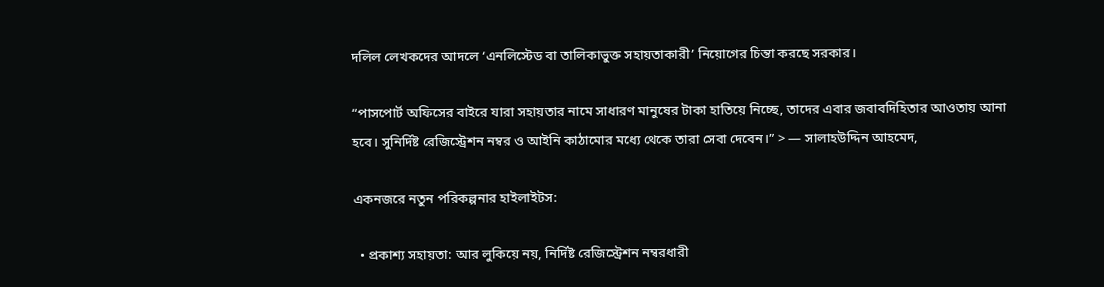দলিল লেখকদের আদলে ‘এনলিস্টেড বা তালিকাভুক্ত সহায়তাকারী’ নিয়োগের চিন্তা করছে সরকার।

“পাসপোর্ট অফিসের বাইরে যারা সহায়তার নামে সাধারণ মানুষের টাকা হাতিয়ে নিচ্ছে, তাদের এবার জবাবদিহিতার আওতায় আনা হবে। সুনির্দিষ্ট রেজিস্ট্রেশন নম্বর ও আইনি কাঠামোর মধ্যে থেকে তারা সেবা দেবেন।” > — সালাহউদ্দিন আহমেদ,

একনজরে নতুন পরিকল্পনার হাইলাইটস:

  • প্রকাশ্য সহায়তা: আর লুকিয়ে নয়, নির্দিষ্ট রেজিস্ট্রেশন নম্বরধারী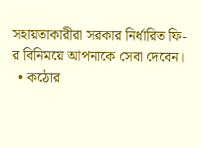সহায়তাকারীরা সরকার নির্ধারিত ফি-র বিনিময়ে আপনাকে সেবা দেবেন।
  • কঠোর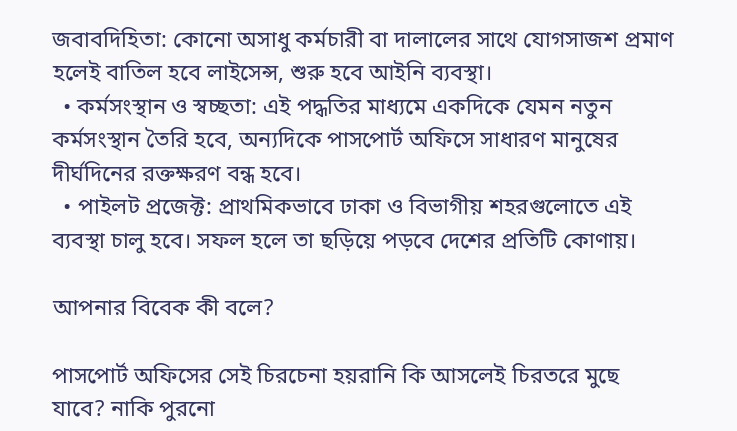জবাবদিহিতা: কোনো অসাধু কর্মচারী বা দালালের সাথে যোগসাজশ প্রমাণ হলেই বাতিল হবে লাইসেন্স, শুরু হবে আইনি ব্যবস্থা।
  • কর্মসংস্থান ও স্বচ্ছতা: এই পদ্ধতির মাধ্যমে একদিকে যেমন নতুন কর্মসংস্থান তৈরি হবে, অন্যদিকে পাসপোর্ট অফিসে সাধারণ মানুষের দীর্ঘদিনের রক্তক্ষরণ বন্ধ হবে।
  • পাইলট প্রজেক্ট: প্রাথমিকভাবে ঢাকা ও বিভাগীয় শহরগুলোতে এই ব্যবস্থা চালু হবে। সফল হলে তা ছড়িয়ে পড়বে দেশের প্রতিটি কোণায়।

আপনার বিবেক কী বলে?

পাসপোর্ট অফিসের সেই চিরচেনা হয়রানি কি আসলেই চিরতরে মুছে যাবে? নাকি পুরনো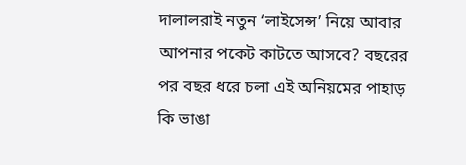দালালরাই নতুন ‘লাইসেন্স’ নিয়ে আবার আপনার পকেট কাটতে আসবে? বছরের পর বছর ধরে চলা এই অনিয়মের পাহাড় কি ভাঙা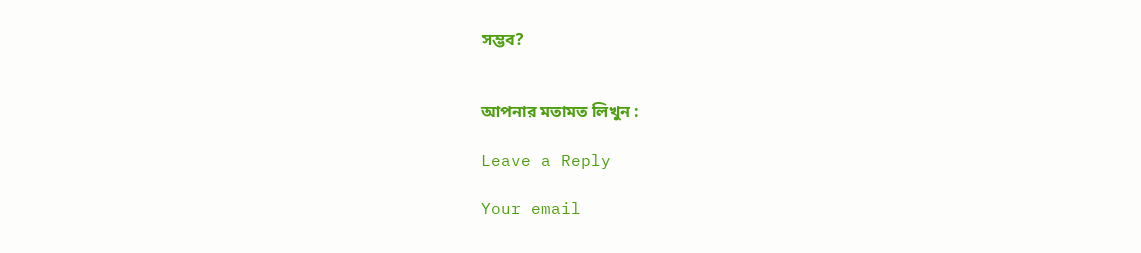সম্ভব?


আপনার মতামত লিখুন :

Leave a Reply

Your email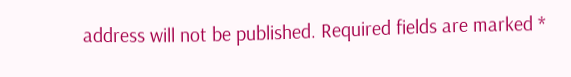address will not be published. Required fields are marked *